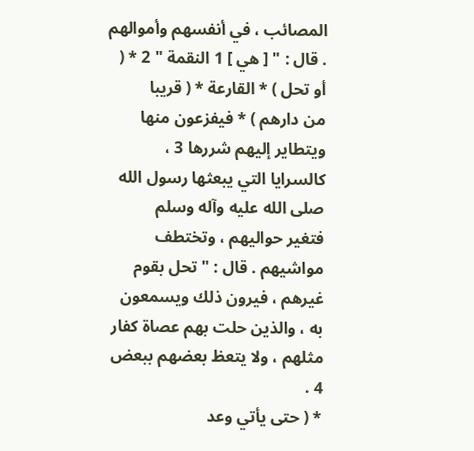المصائب ، في أنفسهم وأموالهم . قال : " [ هي ] 1 النقمة " 2 * ( أو تحل ) * القارعة * ( قريبا
من دارهم ) * فيفزعون منها ويتطاير إليهم شررها 3 ، كالسرايا التي يبعثها رسول الله صلى الله عليه وآله وسلم
فتغير حواليهم ، وتختطف مواشيهم . قال : " تحل بقوم غيرهم ، فيرون ذلك ويسمعون
به ، والذين حلت بهم عصاة كفار مثلهم ، ولا يتعظ بعضهم ببعض 4 .
* ( حتى يأتي وعد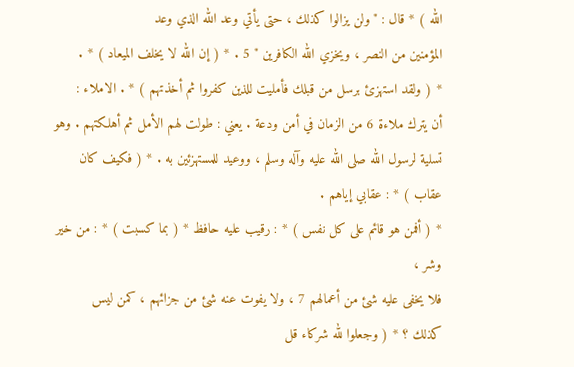الله ) * قال : " ولن يزالوا كذلك ، حتى يأتي وعد الله الذي وعد
المؤمنين من النصر ، ويخزي الله الكافرين " 5 . * ( إن الله لا يخلف الميعاد ) * .
* ( ولقد استهزئ برسل من قبلك فأمليت للذين كفروا ثم أخذتهم ) * . الاملاء :
أن يترك ملاءة 6 من الزمان في أمن ودعة . يعني : طولت لهم الأمل ثم أهلكتهم . وهو
تسلية لرسول الله صلى الله عليه وآله وسلم ، ووعيد للمستهزئين به . * ( فكيف كان عقاب ) * : عقابي إياهم .
* ( أفمن هو قائم على كل نفس ) * : رقيب عليه حافظ * ( بما كسبت ) * : من خير وشر ،
فلا يخفى عليه شئ من أعمالهم 7 ، ولا يفوت عنه شئ من جزائهم ، كمن ليس
كذلك ؟ * ( وجعلوا لله شركاء قل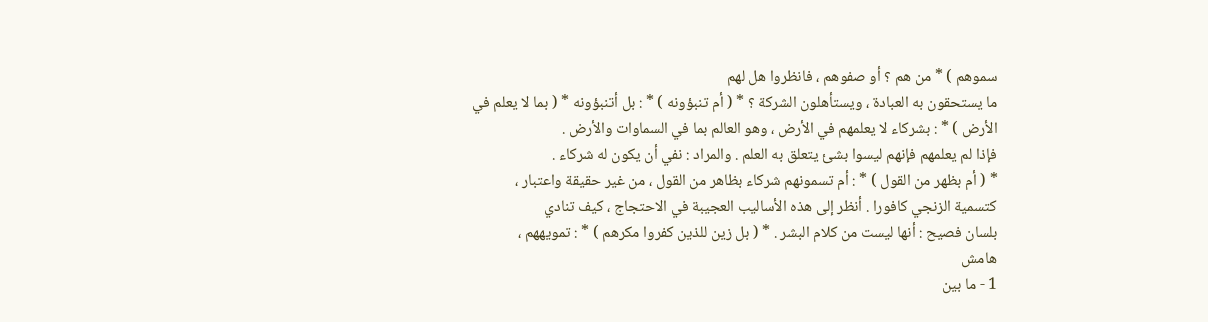سموهم ) * من هم ؟ أو صفوهم ، فانظروا هل لهم
ما يستحقون به العبادة ، ويستأهلون الشركة ؟ * ( أم تنبؤونه ) * : بل أتنبؤونه * ( بما لا يعلم في
الأرض ) * : بشركاء لا يعلمهم في الأرض ، وهو العالم بما في السماوات والأرض .
فإذا لم يعلمهم فإنهم ليسوا بشئ يتعلق به العلم . والمراد : نفي أن يكون له شركاء .
* ( أم بظهر من القول ) * : أم تسمونهم شركاء بظاهر من القول ، من غير حقيقة واعتبار ،
كتسمية الزنجي كافورا . أنظر إلى هذه الأساليب العجيبة في الاحتجاج ، كيف تنادي
بلسان فصيح : أنها ليست من كلام البشر . * ( بل زين للذين كفروا مكرهم ) * : تمويههم ،
هامش
1 - ما بين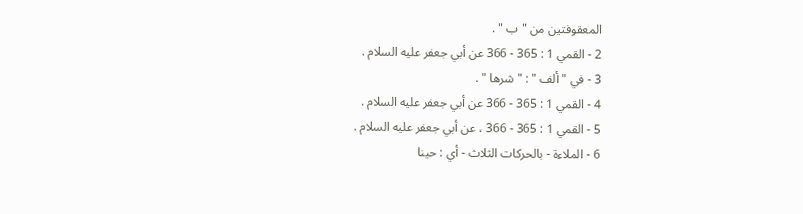المعقوفتين من " ب " .
2 - القمي 1 : 365 - 366 عن أبي جعفر عليه السلام .
3 - في " ألف " : " شرها " .
4 - القمي 1 : 365 - 366 عن أبي جعفر عليه السلام .
5 - القمي 1 : 365 - 366 ، عن أبي جعفر عليه السلام .
6 - الملاءة - بالحركات الثلاث - أي : حينا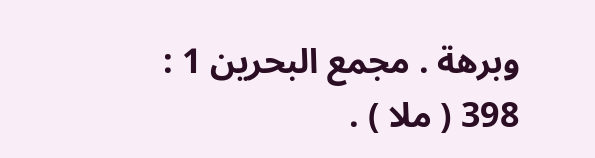وبرهة . مجمع البحرين 1 : 398 ( ملا ) .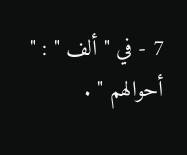7 - في " ألف " : " أحوالهم " .